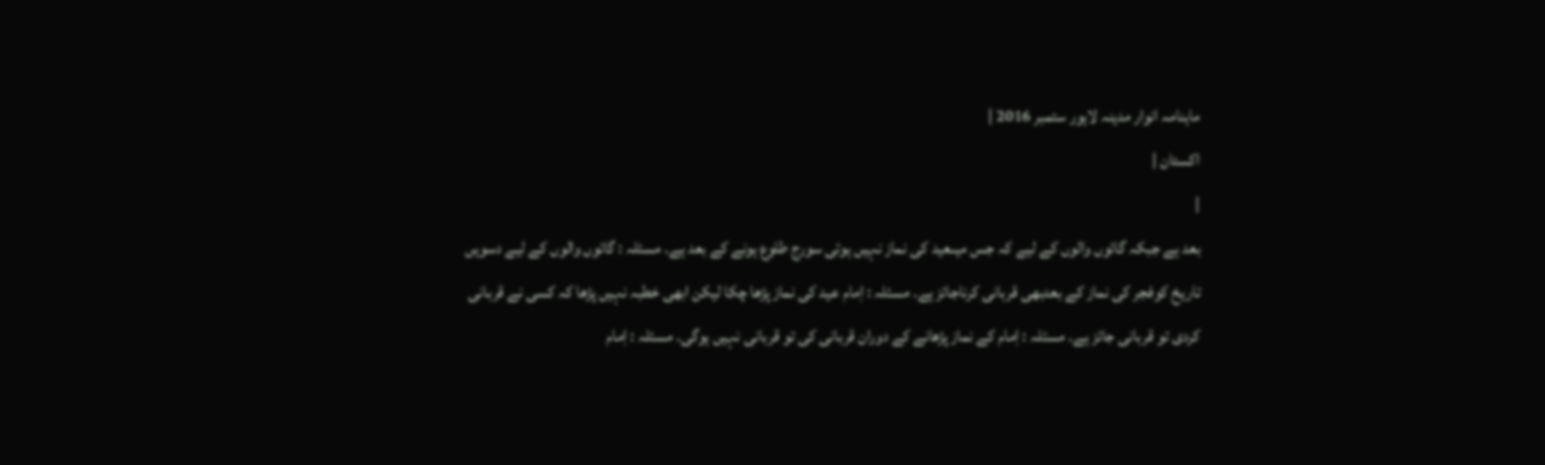ماہنامہ انوار مدینہ لاہور ستمبر 2016 |
اكستان |
|
بعد ہے جبکہ گائوں والوں کے لیے کہ جس میںعید کی نماز نہیں ہوتی سورج طلوع ہونے کے بعد ہے۔ مسئلہ : گائوں والوں کے لیے دسویں تاریخ کوفجر کی نماز کے بعدبھی قربانی کرناجائز ہے۔ مسئلہ : اِمام عید کی نماز پڑھا چکا لیکن ابھی خطبہ نہیں پڑھا کہ کسی نے قربانی کردی تو قربانی جائز ہے۔ مسئلہ : اِمام کے نماز پڑھانے کے دوران قربانی کی تو قربانی نہیں ہوگی۔ مسئلہ : اِمام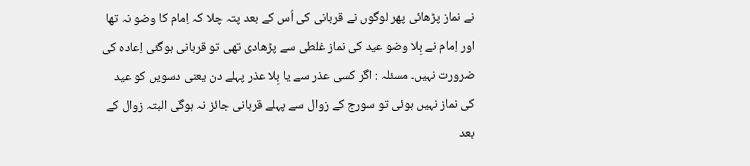نے نماز پڑھائی پھر لوگوں نے قربانی کی اُس کے بعد پتہ چلا کہ اِمام کا وضو نہ تھا اور اِمام نے بِلا وضو عید کی نماز غلطی سے پڑھادی تھی تو قربانی ہوگئی اِعادہ کی ضرورت نہیں۔ مسئلہ : اگر کسی عذر سے یا بِلا عذر پہلے دن یعنی دسویں کو عید کی نماز نہیں ہوئی تو سورج کے زوال سے پہلے قربانی جائز نہ ہوگی البتہ زوال کے بعد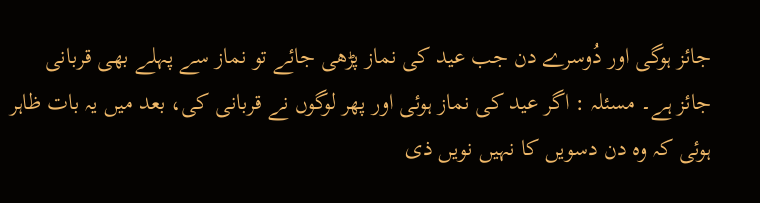جائز ہوگی اور دُوسرے دن جب عید کی نماز پڑھی جائے تو نماز سے پہلے بھی قربانی جائز ہے۔ مسئلہ : اگر عید کی نماز ہوئی اور پھر لوگوں نے قربانی کی، بعد میں یہ بات ظاہر ہوئی کہ وہ دن دسویں کا نہیں نویں ذی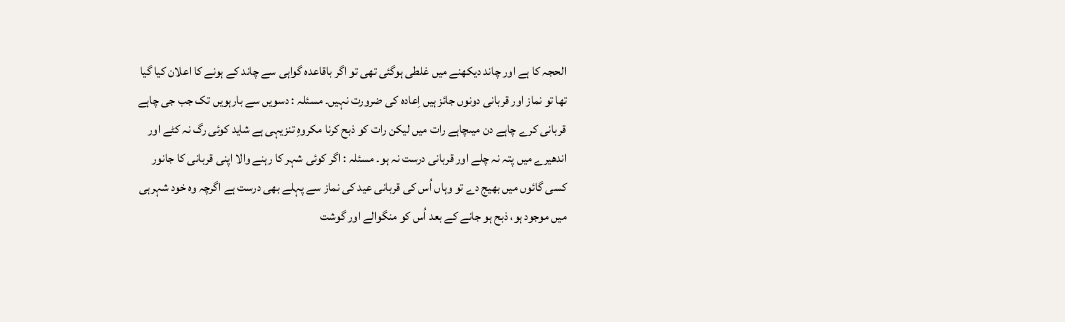الحجہ کا ہے اور چاند دیکھنے میں غلطی ہوگئی تھی تو اگر باقاعدہ گواہی سے چاند کے ہونے کا اعلان کیا گیا تھا تو نماز اور قربانی دونوں جائز ہیں اِعادہ کی ضرورت نہیں۔ مسئلہ : دسویں سے بارہویں تک جب جی چاہے قربانی کرے چاہے دن میںچاہے رات میں لیکن رات کو ذبح کرنا مکروہِ تنزیہی ہے شاید کوئی رگ نہ کٹے اور اندھیرے میں پتہ نہ چلے اور قربانی درست نہ ہو۔ مسئلہ : اگر کوئی شہر کا رہنے والا اپنی قربانی کا جانور کسی گائوں میں بھیج دے تو وہاں اُس کی قربانی عید کی نماز سے پہلے بھی درست ہے اگرچہ وہ خود شہرہی میں موجود ہو، ذبح ہو جانے کے بعد اُس کو منگوالے اور گوشت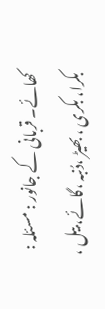کھائے۔ قربانی کے جانور : مسئلہ : بکرا، بکری ، بھیڑ ،دُنبہ ،گائے، بیل ،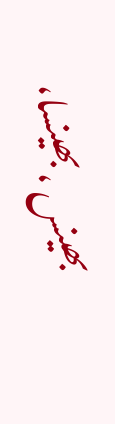بھینس ، بھینسا،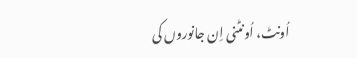اُونٹ، اُونٹنی اِن جانوروں کی